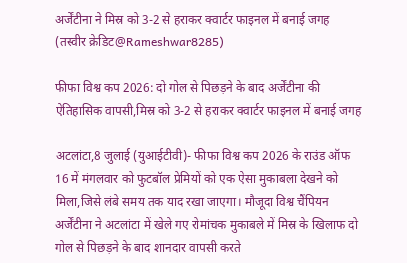अर्जेंटीना ने मिस्र को 3-2 से हराकर क्वार्टर फाइनल में बनाई जगह (तस्वीर क्रेडिट@Rameshwar8285)

फीफा विश्व कप 2026: दो गोल से पिछड़ने के बाद अर्जेंटीना की ऐतिहासिक वापसी,मिस्र को 3-2 से हराकर क्वार्टर फाइनल में बनाई जगह

अटलांटा,8 जुलाई (युआईटीवी)- फीफा विश्व कप 2026 के राउंड ऑफ 16 में मंगलवार को फुटबॉल प्रेमियों को एक ऐसा मुकाबला देखने को मिला,जिसे लंबे समय तक याद रखा जाएगा। मौजूदा विश्व चैंपियन अर्जेंटीना ने अटलांटा में खेले गए रोमांचक मुकाबले में मिस्र के खिलाफ दो गोल से पिछड़ने के बाद शानदार वापसी करते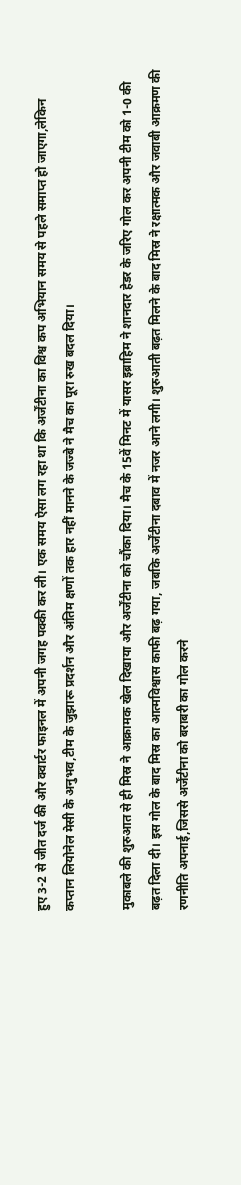हुए 3-2 से जीत दर्ज की और क्वार्टर फाइनल में अपनी जगह पक्की कर ली। एक समय ऐसा लग रहा था कि अर्जेंटीना का विश्व कप अभियान समय से पहले समाप्त हो जाएगा,लेकिन कप्तान लियोनेल मेसी के अनुभव,टीम के जुझारू प्रदर्शन और अंतिम क्षणों तक हार नहीं मानने के जज्बे ने मैच का पूरा रुख बदल दिया।

मुकाबले की शुरुआत से ही मिस्र ने आक्रामक खेल दिखाया और अर्जेंटीना को चौंका दिया। मैच के 15वें मिनट में यासर इब्राहिम ने शानदार हेडर के जरिए गोल कर अपनी टीम को 1-0 की बढ़त दिला दी। इस गोल के बाद मिस्र का आत्मविश्वास काफी बढ़ गया, जबकि अर्जेंटीना दबाव में नजर आने लगी। शुरुआती बढ़त मिलने के बाद मिस्र ने रक्षात्मक और जवाबी आक्रमण की रणनीति अपनाई,जिससे अर्जेंटीना को बराबरी का गोल करने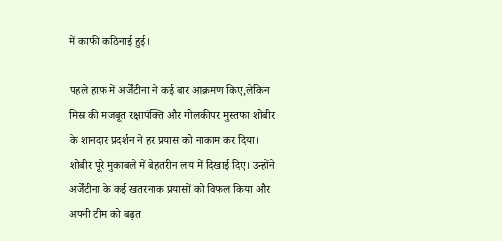में काफी कठिनाई हुई।

पहले हाफ में अर्जेंटीना ने कई बार आक्रमण किए,लेकिन मिस्र की मजबूत रक्षापंक्ति और गोलकीपर मुस्तफा शोबीर के शानदार प्रदर्शन ने हर प्रयास को नाकाम कर दिया। शोबीर पूरे मुकाबले में बेहतरीन लय में दिखाई दिए। उन्होंने अर्जेंटीना के कई खतरनाक प्रयासों को विफल किया और अपनी टीम को बढ़त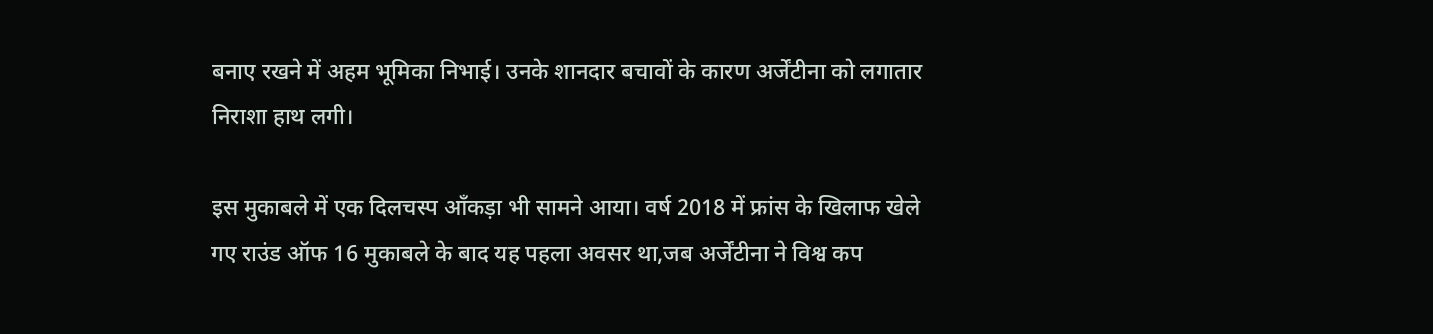बनाए रखने में अहम भूमिका निभाई। उनके शानदार बचावों के कारण अर्जेंटीना को लगातार निराशा हाथ लगी।

इस मुकाबले में एक दिलचस्प आँकड़ा भी सामने आया। वर्ष 2018 में फ्रांस के खिलाफ खेले गए राउंड ऑफ 16 मुकाबले के बाद यह पहला अवसर था,जब अर्जेंटीना ने विश्व कप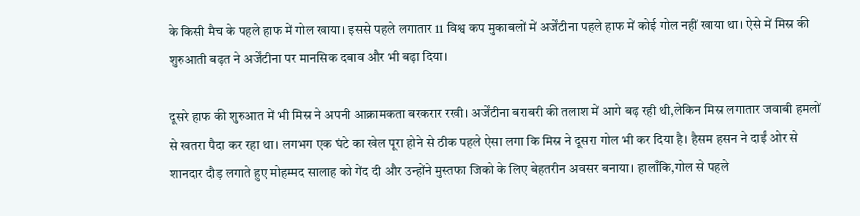के किसी मैच के पहले हाफ में गोल खाया। इससे पहले लगातार 11 विश्व कप मुकाबलों में अर्जेंटीना पहले हाफ में कोई गोल नहीं खाया था। ऐसे में मिस्र की शुरुआती बढ़त ने अर्जेंटीना पर मानसिक दबाव और भी बढ़ा दिया।

दूसरे हाफ की शुरुआत में भी मिस्र ने अपनी आक्रामकता बरकरार रखी। अर्जेंटीना बराबरी की तलाश में आगे बढ़ रही थी,लेकिन मिस्र लगातार जवाबी हमलों से खतरा पैदा कर रहा था। लगभग एक घंटे का खेल पूरा होने से ठीक पहले ऐसा लगा कि मिस्र ने दूसरा गोल भी कर दिया है। हैसम हसन ने दाईं ओर से शानदार दौड़ लगाते हुए मोहम्मद सालाह को गेंद दी और उन्होंने मुस्तफा जिको के लिए बेहतरीन अवसर बनाया। हालाँकि,गोल से पहले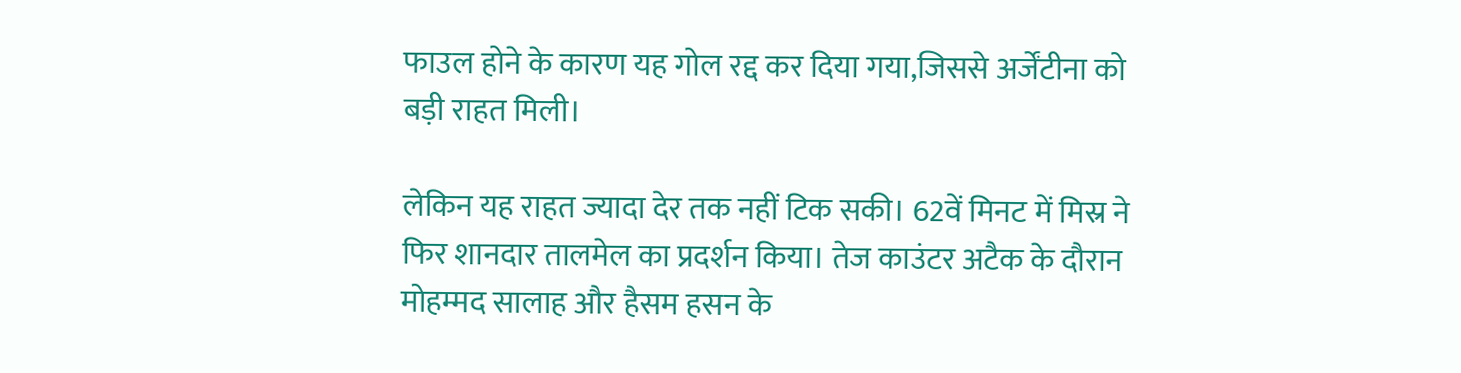फाउल होने के कारण यह गोल रद्द कर दिया गया,जिससे अर्जेंटीना को बड़ी राहत मिली।

लेकिन यह राहत ज्यादा देर तक नहीं टिक सकी। 62वें मिनट में मिस्र ने फिर शानदार तालमेल का प्रदर्शन किया। तेज काउंटर अटैक के दौरान मोहम्मद सालाह और हैसम हसन के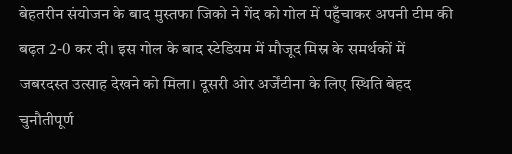बेहतरीन संयोजन के बाद मुस्तफा जिको ने गेंद को गोल में पहुँचाकर अपनी टीम की बढ़त 2-0 कर दी। इस गोल के बाद स्टेडियम में मौजूद मिस्र के समर्थकों में जबरदस्त उत्साह देखने को मिला। दूसरी ओर अर्जेंटीना के लिए स्थिति बेहद चुनौतीपूर्ण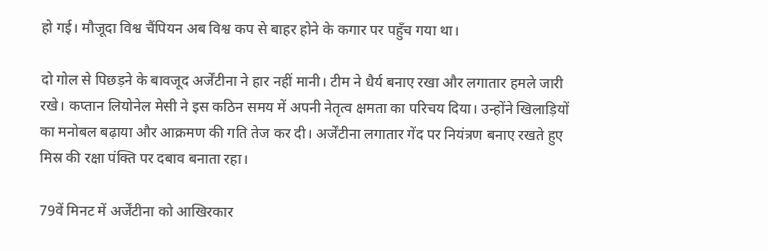हो गई। मौजूदा विश्व चैंपियन अब विश्व कप से बाहर होने के कगार पर पहुँच गया था।

दो गोल से पिछड़ने के बावजूद अर्जेंटीना ने हार नहीं मानी। टीम ने धैर्य बनाए रखा और लगातार हमले जारी रखे। कप्तान लियोनेल मेसी ने इस कठिन समय में अपनी नेतृत्व क्षमता का परिचय दिया। उन्होंने खिलाड़ियों का मनोबल बढ़ाया और आक्रमण की गति तेज कर दी। अर्जेंटीना लगातार गेंद पर नियंत्रण बनाए रखते हुए मिस्र की रक्षा पंक्ति पर दबाव बनाता रहा।

79वें मिनट में अर्जेंटीना को आखिरकार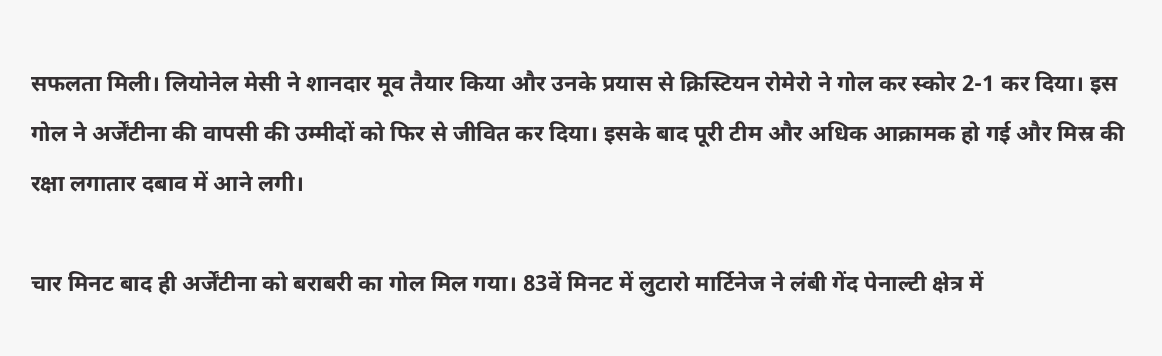सफलता मिली। लियोनेल मेसी ने शानदार मूव तैयार किया और उनके प्रयास से क्रिस्टियन रोमेरो ने गोल कर स्कोर 2-1 कर दिया। इस गोल ने अर्जेंटीना की वापसी की उम्मीदों को फिर से जीवित कर दिया। इसके बाद पूरी टीम और अधिक आक्रामक हो गई और मिस्र की रक्षा लगातार दबाव में आने लगी।

चार मिनट बाद ही अर्जेंटीना को बराबरी का गोल मिल गया। 83वें मिनट में लुटारो मार्टिनेज ने लंबी गेंद पेनाल्टी क्षेत्र में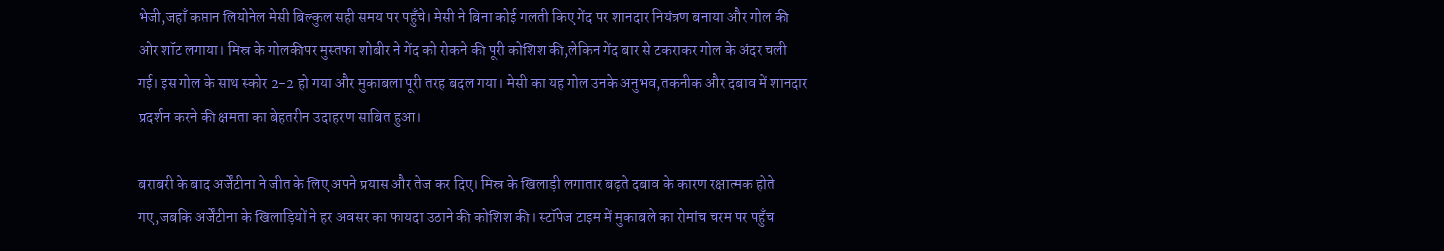भेजी,जहाँ कप्तान लियोनेल मेसी बिल्कुल सही समय पर पहुँचे। मेसी ने बिना कोई गलती किए गेंद पर शानदार नियंत्रण बनाया और गोल की ओर शॉट लगाया। मिस्र के गोलकीपर मुस्तफा शोबीर ने गेंद को रोकने की पूरी कोशिश की,लेकिन गेंद बार से टकराकर गोल के अंदर चली गई। इस गोल के साथ स्कोर 2-2 हो गया और मुकाबला पूरी तरह बदल गया। मेसी का यह गोल उनके अनुभव,तकनीक और दबाव में शानदार प्रदर्शन करने की क्षमता का बेहतरीन उदाहरण साबित हुआ।

बराबरी के बाद अर्जेंटीना ने जीत के लिए अपने प्रयास और तेज कर दिए। मिस्र के खिलाड़ी लगातार बढ़ते दबाव के कारण रक्षात्मक होते गए,जबकि अर्जेंटीना के खिलाड़ियों ने हर अवसर का फायदा उठाने की कोशिश की। स्टॉपेज टाइम में मुकाबले का रोमांच चरम पर पहुँच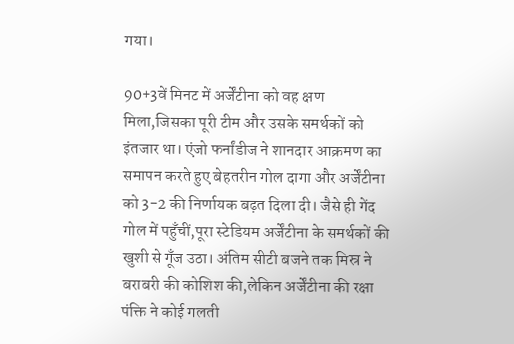गया।

90+3वें मिनट में अर्जेंटीना को वह क्षण मिला,जिसका पूरी टीम और उसके समर्थकों को इंतजार था। एंजो फर्नांडीज ने शानदार आक्रमण का समापन करते हुए बेहतरीन गोल दागा और अर्जेंटीना को 3-2 की निर्णायक बढ़त दिला दी। जैसे ही गेंद गोल में पहुँचीं,पूरा स्टेडियम अर्जेंटीना के समर्थकों की खुशी से गूँज उठा। अंतिम सीटी बजने तक मिस्र ने बराबरी की कोशिश की,लेकिन अर्जेंटीना की रक्षा पंक्ति ने कोई गलती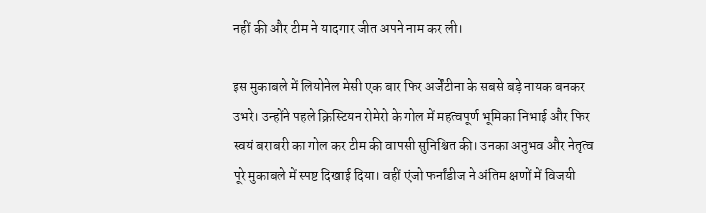नहीं की और टीम ने यादगार जीत अपने नाम कर ली।

इस मुकाबले में लियोनेल मेसी एक बार फिर अर्जेंटीना के सबसे बड़े नायक बनकर उभरे। उन्होंने पहले क्रिस्टियन रोमेरो के गोल में महत्वपूर्ण भूमिका निभाई और फिर स्वयं बराबरी का गोल कर टीम की वापसी सुनिश्चित की। उनका अनुभव और नेतृत्व पूरे मुकाबले में स्पष्ट दिखाई दिया। वहीं एंजो फर्नांडीज ने अंतिम क्षणों में विजयी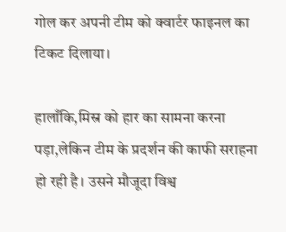गोल कर अपनी टीम को क्वार्टर फाइनल का टिकट दिलाया।

हालाँकि,मिस्र को हार का सामना करना पड़ा,लेकिन टीम के प्रदर्शन की काफी सराहना हो रही है। उसने मौजूदा विश्व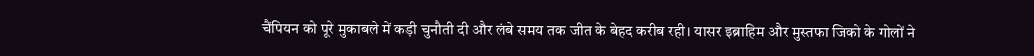चैंपियन को पूरे मुकाबले में कड़ी चुनौती दी और लंबे समय तक जीत के बेहद करीब रही। यासर इब्राहिम और मुस्तफा जिको के गोलों ने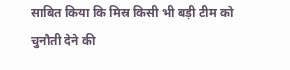साबित किया कि मिस्र किसी भी बड़ी टीम को चुनौती देने की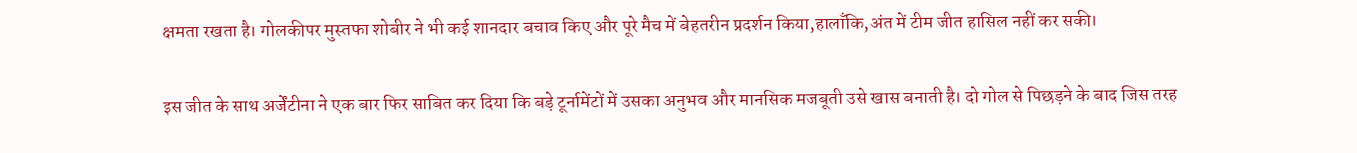क्षमता रखता है। गोलकीपर मुस्तफा शोबीर ने भी कई शानदार बचाव किए और पूरे मैच में बेहतरीन प्रदर्शन किया,हालाँकि,अंत में टीम जीत हासिल नहीं कर सकी।

इस जीत के साथ अर्जेंटीना ने एक बार फिर साबित कर दिया कि बड़े टूर्नामेंटों में उसका अनुभव और मानसिक मजबूती उसे खास बनाती है। दो गोल से पिछड़ने के बाद जिस तरह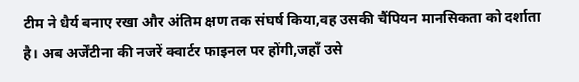टीम ने धैर्य बनाए रखा और अंतिम क्षण तक संघर्ष किया,वह उसकी चैंपियन मानसिकता को दर्शाता है। अब अर्जेंटीना की नजरें क्वार्टर फाइनल पर होंगी,जहाँ उसे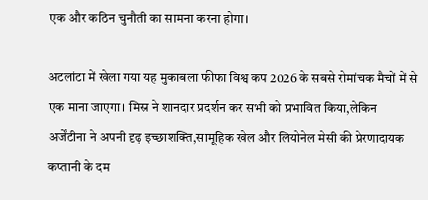एक और कठिन चुनौती का सामना करना होगा।

अटलांटा में खेला गया यह मुकाबला फीफा विश्व कप 2026 के सबसे रोमांचक मैचों में से एक माना जाएगा। मिस्र ने शानदार प्रदर्शन कर सभी को प्रभावित किया,लेकिन अर्जेंटीना ने अपनी दृढ़ इच्छाशक्ति,सामूहिक खेल और लियोनेल मेसी की प्रेरणादायक कप्तानी के दम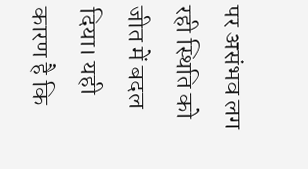पर असंभव लग रही स्थिति को जीत में बदल दिया। यही कारण है कि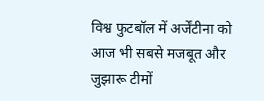विश्व फुटबॉल में अर्जेंटीना को आज भी सबसे मजबूत और जुझारू टीमों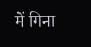में गिना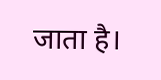जाता है।